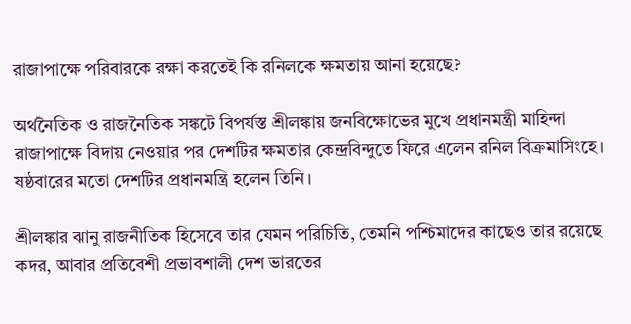রাজাপাক্ষে পরিবারকে রক্ষা করতেই কি রনিলকে ক্ষমতায় আনা হয়েছে?

অর্থনৈতিক ও রাজনৈতিক সঙ্কটে বিপর্যস্ত শ্রীলঙ্কায় জনবিক্ষোভের মুখে প্রধানমন্ত্রী মাহিন্দা রাজাপাক্ষে বিদায় নেওয়ার পর দেশটির ক্ষমতার কেন্দ্রবিন্দুতে ফিরে এলেন রনিল বিক্রমাসিংহে। ষষ্ঠবারের মতো দেশটির প্রধানমন্ত্রি হলেন তিনি।

শ্রীলঙ্কার ঝানু রাজনীতিক হিসেবে তার যেমন পরিচিতি, তেমনি পশ্চিমাদের কাছেও তার রয়েছে কদর, আবার প্রতিবেশী প্রভাবশালী দেশ ভারতের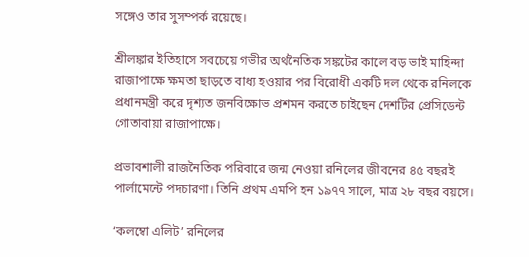সঙ্গেও তার সুসম্পর্ক রয়েছে।

শ্রীলঙ্কার ইতিহাসে সবচেয়ে গভীর অর্থনৈতিক সঙ্কটের কালে বড় ভাই মাহিন্দা রাজাপাক্ষে ক্ষমতা ছাড়তে বাধ্য হওয়ার পর বিরোধী একটি দল থেকে রনিলকে প্রধানমন্ত্রী করে দৃশ্যত জনবিক্ষোভ প্রশমন করতে চাইছেন দেশটির প্রেসিডেন্ট গোতাবায়া রাজাপাক্ষে।

প্রভাবশালী রাজনৈতিক পরিবারে জন্ম নেওয়া রনিলের জীবনের ৪৫ বছরই পার্লামেন্টে পদচারণা। তিনি প্রথম এমপি হন ১৯৭৭ সালে, মাত্র ২৮ বছর বয়সে।

‘কলম্বো এলিট’ রনিলের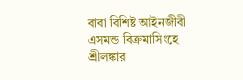বাবা বিশিষ্ট আইনজীবী এসমন্ড বিক্রমাসিংহে শ্রীলঙ্কার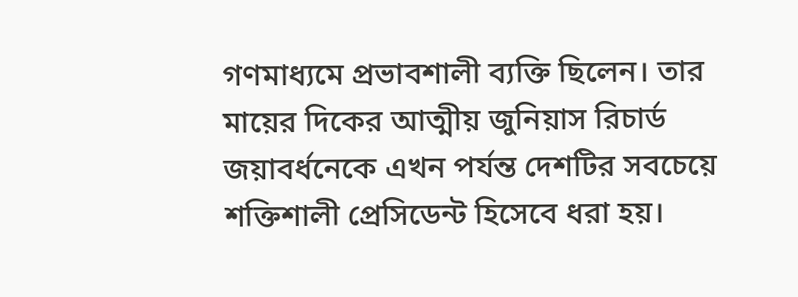গণমাধ্যমে প্রভাবশালী ব্যক্তি ছিলেন। তার মায়ের দিকের আত্মীয় জুনিয়াস রিচার্ড জয়াবর্ধনেকে এখন পর্যন্ত দেশটির সবচেয়ে শক্তিশালী প্রেসিডেন্ট হিসেবে ধরা হয়।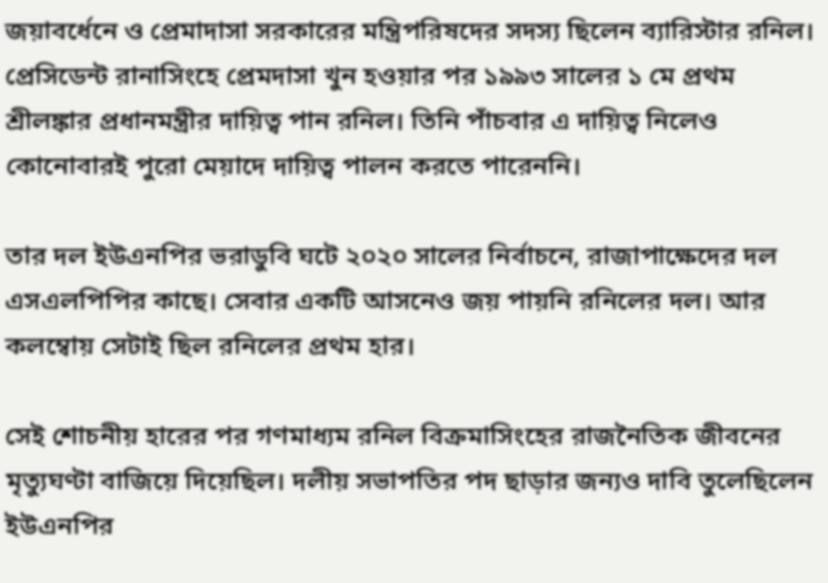জয়াবর্ধেনে ও প্রেমাদাসা সরকারের মন্ত্রিপরিষদের সদস্য ছিলেন ব্যারিস্টার রনিল। প্রেসিডেন্ট রানাসিংহে প্রেমদাসা খুন হওয়ার পর ১৯৯৩ সালের ১ মে প্রথম শ্রীলঙ্কার প্রধানমন্ত্রীর দায়িত্ব পান রনিল। তিনি পাঁচবার এ দায়িত্ব নিলেও কোনোবারই পুরো মেয়াদে দায়িত্ব পালন করতে পারেননি।

তার দল ইউএনপির ভরাডুবি ঘটে ২০২০ সালের নির্বাচনে, রাজাপাক্ষেদের দল এসএলপিপির কাছে। সেবার একটি আসনেও জয় পায়নি রনিলের দল। আর কলম্বোয় সেটাই ছিল রনিলের প্রথম হার।

সেই শোচনীয় হারের পর গণমাধ্যম রনিল বিক্রমাসিংহের রাজনৈতিক জীবনের মৃত্যুঘণ্টা বাজিয়ে দিয়েছিল। দলীয় সভাপতির পদ ছাড়ার জন্যও দাবি তুলেছিলেন ইউএনপির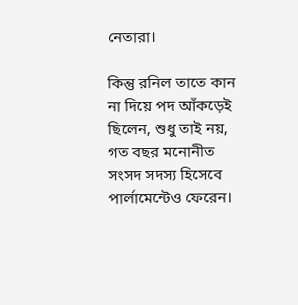নেতারা।

কিন্তু রনিল তাতে কান না দিয়ে পদ আঁকড়েই ছিলেন, শুধু তাই নয়, গত বছর মনোনীত সংসদ সদস্য হিসেবে পার্লামেন্টেও ফেরেন।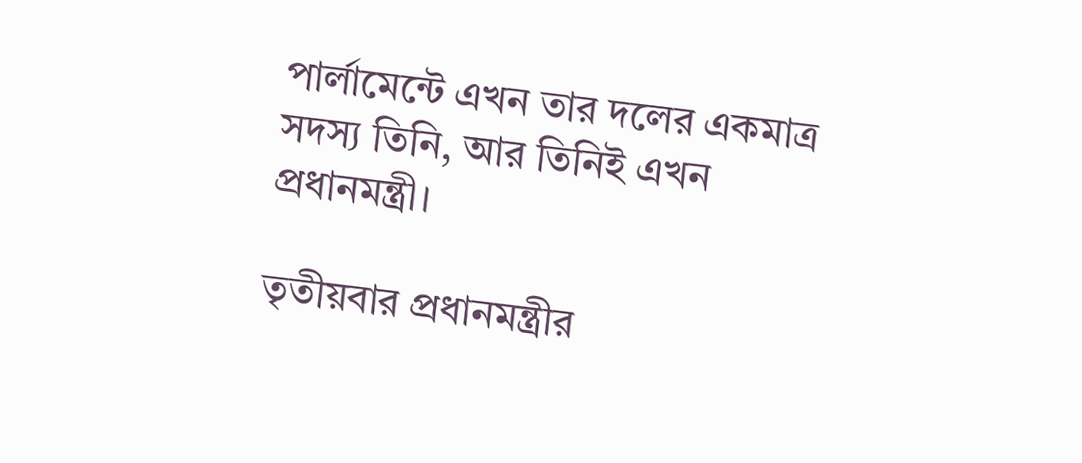পার্লামেন্টে এখন তার দলের একমাত্র সদস্য তিনি, আর তিনিই এখন প্রধানমন্ত্রী।

তৃতীয়বার প্রধানমন্ত্রীর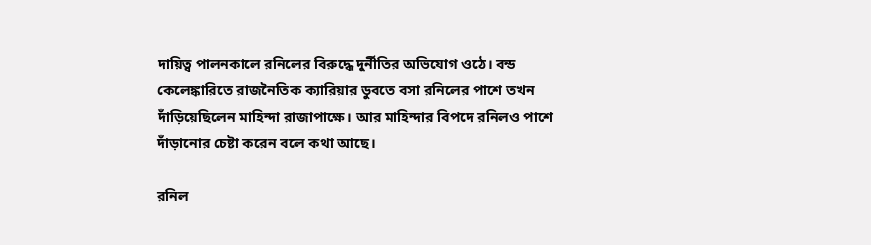দায়িত্ব পালনকালে রনিলের বিরুদ্ধে দুর্নীতির অভিযোগ ওঠে। বন্ড কেলেঙ্কারিতে রাজনৈতিক ক্যারিয়ার ডুবতে বসা রনিলের পাশে তখন দাঁড়িয়েছিলেন মাহিন্দা রাজাপাক্ষে। আর মাহিন্দার বিপদে রনিলও পাশে দাঁড়ানোর চেষ্টা করেন বলে কথা আছে।

রনিল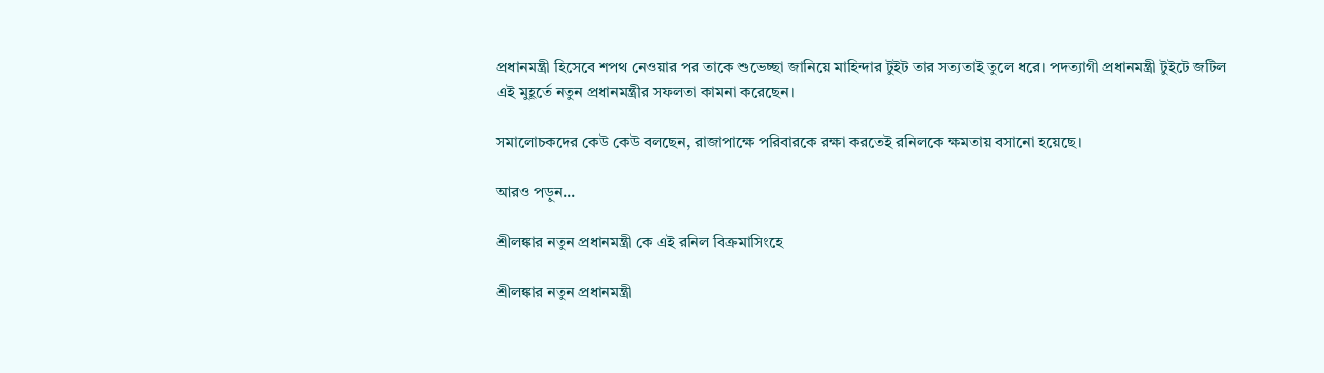প্রধানমন্ত্রী হিসেবে শপথ নেওয়ার পর তাকে শুভেচ্ছা জানিয়ে মাহিন্দার টুইট তার সত্যতাই তুলে ধরে। পদত্যাগী প্রধানমন্ত্রী টুইটে জটিল এই মুহূর্তে নতুন প্রধানমন্ত্রীর সফলতা কামনা করেছেন।

সমালোচকদের কেউ কেউ বলছেন, রাজাপাক্ষে পরিবারকে রক্ষা করতেই রনিলকে ক্ষমতায় বসানো হয়েছে।

আরও পড়ুন...

শ্রীলঙ্কার নতুন প্রধানমন্ত্রী কে এই রনিল বিক্রমাসিংহে

শ্রীলঙ্কার নতুন প্রধানমন্ত্রী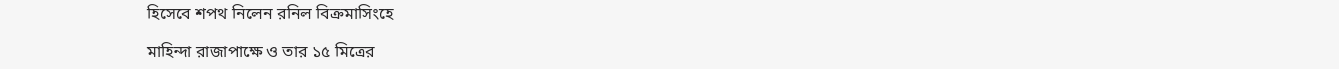হিসেবে শপথ নিলেন রনিল বিক্রমাসিংহে

মাহিন্দা রাজাপাক্ষে ও তার ১৫ মিত্রের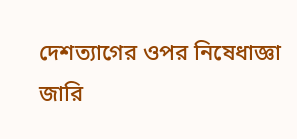দেশত্যাগের ওপর নিষেধাজ্ঞা জারি